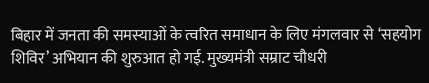बिहार में जनता की समस्याओं के त्वरित समाधान के लिए मंगलवार से ‘सहयोग शिविर’ अभियान की शुरुआत हो गई. मुख्यमंत्री सम्राट चौधरी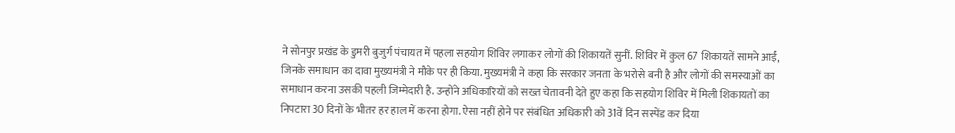ने सोनपुर प्रखंड के डुमरी बुजुर्ग पंचायत में पहला सहयोग शिविर लगाकर लोगों की शिकायतें सुनीं. शिविर में कुल 67 शिकायतें सामने आईं, जिनके समाधान का दावा मुख्यमंत्री ने मौके पर ही किया. मुख्यमंत्री ने कहा कि सरकार जनता के भरोसे बनी है और लोगों की समस्याओं का समाधान करना उसकी पहली जिम्मेदारी है. उन्होंने अधिकारियों को सख्त चेतावनी देते हुए कहा कि सहयोग शिविर में मिली शिकायतों का निपटारा 30 दिनों के भीतर हर हाल में करना होगा. ऐसा नहीं होने पर संबंधित अधिकारी को 31वें दिन सस्पेंड कर दिया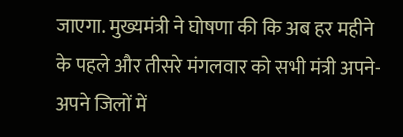जाएगा. मुख्यमंत्री ने घोषणा की कि अब हर महीने के पहले और तीसरे मंगलवार को सभी मंत्री अपने-अपने जिलों में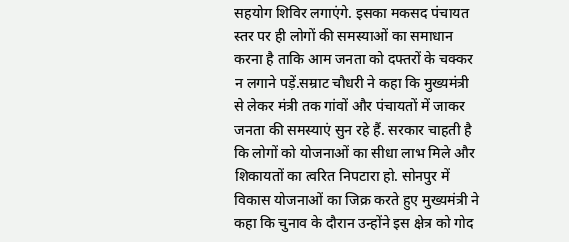सहयोग शिविर लगाएंगे. इसका मकसद पंचायत स्तर पर ही लोगों की समस्याओं का समाधान करना है ताकि आम जनता को दफ्तरों के चक्कर न लगाने पड़ें.सम्राट चौधरी ने कहा कि मुख्यमंत्री से लेकर मंत्री तक गांवों और पंचायतों में जाकर जनता की समस्याएं सुन रहे हैं. सरकार चाहती है कि लोगों को योजनाओं का सीधा लाभ मिले और शिकायतों का त्वरित निपटारा हो. सोनपुर में विकास योजनाओं का जिक्र करते हुए मुख्यमंत्री ने कहा कि चुनाव के दौरान उन्होंने इस क्षेत्र को गोद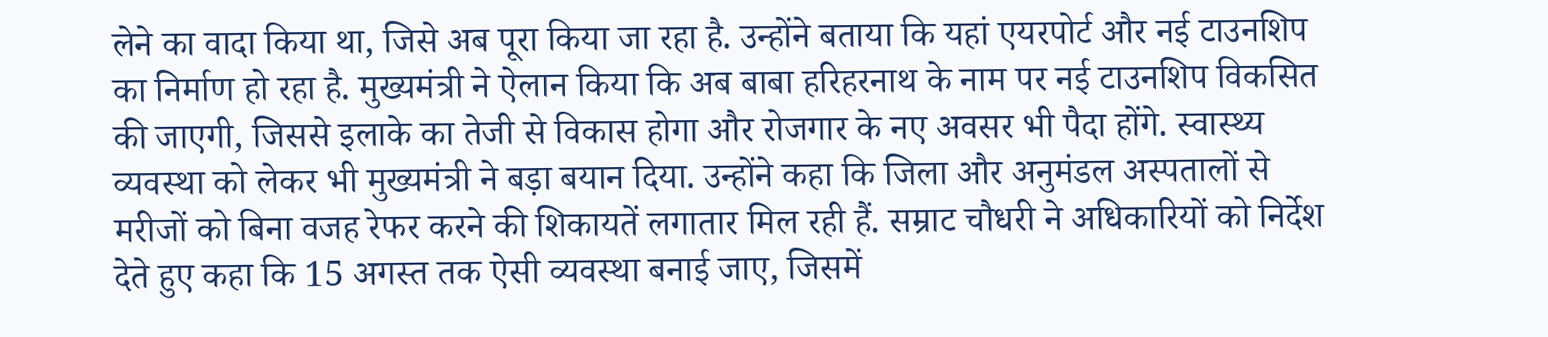लेने का वादा किया था, जिसे अब पूरा किया जा रहा है. उन्होंने बताया कि यहां एयरपोर्ट और नई टाउनशिप का निर्माण हो रहा है. मुख्यमंत्री ने ऐलान किया कि अब बाबा हरिहरनाथ के नाम पर नई टाउनशिप विकसित की जाएगी, जिससे इलाके का तेजी से विकास होगा और रोजगार के नए अवसर भी पैदा होंगे. स्वास्थ्य व्यवस्था को लेकर भी मुख्यमंत्री ने बड़ा बयान दिया. उन्होंने कहा कि जिला और अनुमंडल अस्पतालों से मरीजों को बिना वजह रेफर करने की शिकायतें लगातार मिल रही हैं. सम्राट चौधरी ने अधिकारियों को निर्देश देते हुए कहा कि 15 अगस्त तक ऐसी व्यवस्था बनाई जाए, जिसमें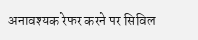अनावश्यक रेफर करने पर सिविल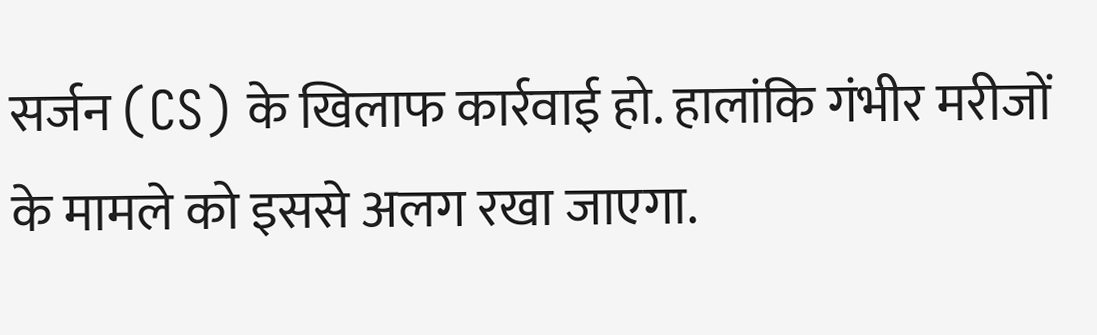सर्जन (CS) के खिलाफ कार्रवाई हो. हालांकि गंभीर मरीजों के मामले को इससे अलग रखा जाएगा.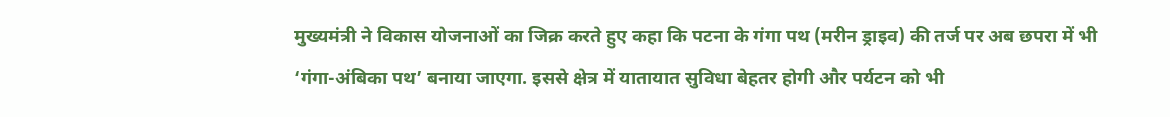मुख्यमंत्री ने विकास योजनाओं का जिक्र करते हुए कहा कि पटना के गंगा पथ (मरीन ड्राइव) की तर्ज पर अब छपरा में भी ‘गंगा-अंबिका पथ’ बनाया जाएगा. इससे क्षेत्र में यातायात सुविधा बेहतर होगी और पर्यटन को भी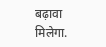बढ़ावा मिलेगा.